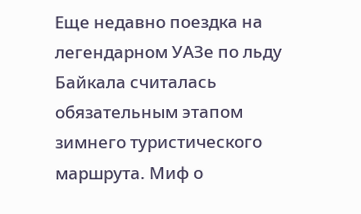Еще недавно поездка на легендарном УАЗе по льду Байкала считалась обязательным этапом зимнего туристического маршрута. Миф о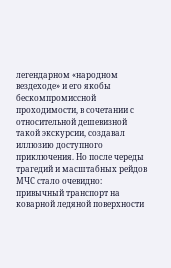легендарном «народном вездеходе» и его якобы бескомпромиссной проходимости, в сочетании с относительной дешевизной такой экскурсии, создавал иллюзию доступного приключения. Но после череды трагедий и масштабных рейдов МЧС стало очевидно: привычный транспорт на коварной ледяной поверхности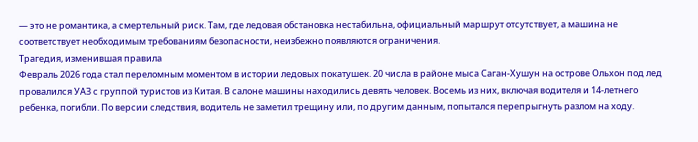— это не романтика, а смертельный риск. Там, где ледовая обстановка нестабильна, официальный маршрут отсутствует, а машина не соответствует необходимым требованиям безопасности, неизбежно появляются ограничения.
Трагедия, изменившая правила
Февраль 2026 года стал переломным моментом в истории ледовых покатушек. 20 числа в районе мыса Саган-Хушун на острове Ольхон под лед провалился УАЗ с группой туристов из Китая. В салоне машины находились девять человек. Восемь из них, включая водителя и 14-летнего ребенка, погибли. По версии следствия, водитель не заметил трещину или, по другим данным, попытался перепрыгнуть разлом на ходу.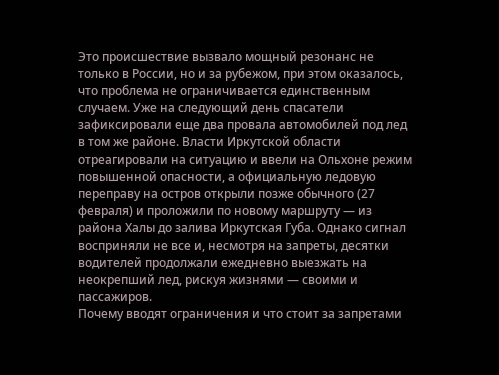Это происшествие вызвало мощный резонанс не только в России, но и за рубежом, при этом оказалось, что проблема не ограничивается единственным случаем. Уже на следующий день спасатели зафиксировали еще два провала автомобилей под лед в том же районе. Власти Иркутской области отреагировали на ситуацию и ввели на Ольхоне режим повышенной опасности, а официальную ледовую переправу на остров открыли позже обычного (27 февраля) и проложили по новому маршруту — из района Халы до залива Иркутская Губа. Однако сигнал восприняли не все и, несмотря на запреты, десятки водителей продолжали ежедневно выезжать на неокрепший лед, рискуя жизнями — своими и пассажиров.
Почему вводят ограничения и что стоит за запретами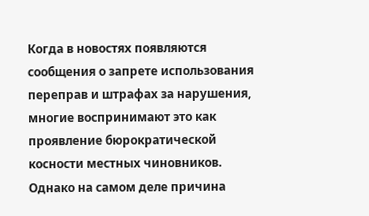Когда в новостях появляются сообщения о запрете использования переправ и штрафах за нарушения, многие воспринимают это как проявление бюрократической косности местных чиновников. Однако на самом деле причина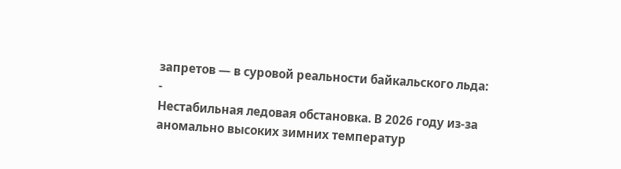запретов — в суровой реальности байкальского льда:
-
Нестабильная ледовая обстановка. В 2026 году из-за аномально высоких зимних температур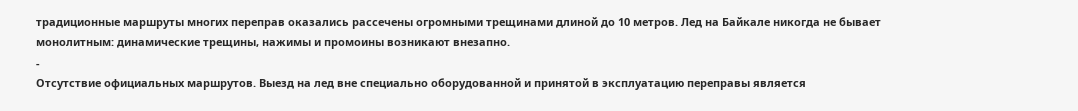традиционные маршруты многих переправ оказались рассечены огромными трещинами длиной до 10 метров. Лед на Байкале никогда не бывает монолитным: динамические трещины, нажимы и промоины возникают внезапно.
-
Отсутствие официальных маршрутов. Выезд на лед вне специально оборудованной и принятой в эксплуатацию переправы является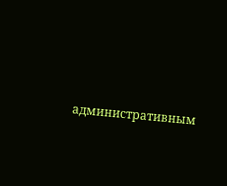административным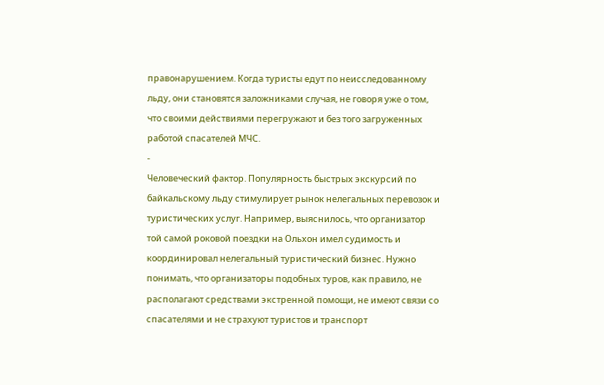правонарушением. Когда туристы едут по неисследованному льду, они становятся заложниками случая, не говоря уже о том, что своими действиями перегружают и без того загруженных работой спасателей МЧС.
-
Человеческий фактор. Популярность быстрых экскурсий по байкальскому льду стимулирует рынок нелегальных перевозок и туристических услуг. Например, выяснилось, что организатор той самой роковой поездки на Ольхон имел судимость и координировал нелегальный туристический бизнес. Нужно понимать, что организаторы подобных туров, как правило, не располагают средствами экстренной помощи, не имеют связи со спасателями и не страхуют туристов и транспорт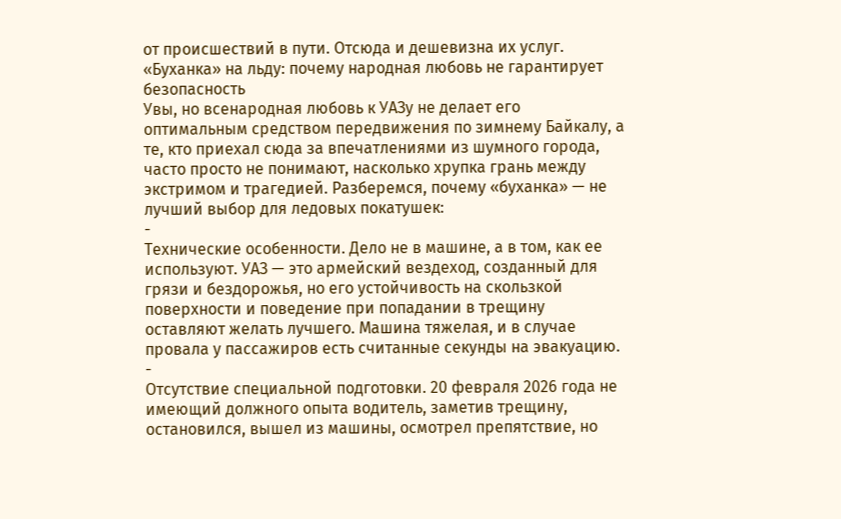от происшествий в пути. Отсюда и дешевизна их услуг.
«Буханка» на льду: почему народная любовь не гарантирует безопасность
Увы, но всенародная любовь к УАЗу не делает его оптимальным средством передвижения по зимнему Байкалу, а те, кто приехал сюда за впечатлениями из шумного города, часто просто не понимают, насколько хрупка грань между экстримом и трагедией. Разберемся, почему «буханка» — не лучший выбор для ледовых покатушек:
-
Технические особенности. Дело не в машине, а в том, как ее используют. УАЗ — это армейский вездеход, созданный для грязи и бездорожья, но его устойчивость на скользкой поверхности и поведение при попадании в трещину оставляют желать лучшего. Машина тяжелая, и в случае провала у пассажиров есть считанные секунды на эвакуацию.
-
Отсутствие специальной подготовки. 20 февраля 2026 года не имеющий должного опыта водитель, заметив трещину, остановился, вышел из машины, осмотрел препятствие, но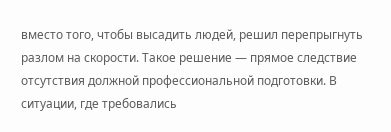вместо того, чтобы высадить людей, решил перепрыгнуть разлом на скорости. Такое решение — прямое следствие отсутствия должной профессиональной подготовки. В ситуации, где требовались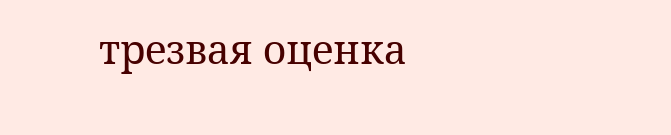трезвая оценка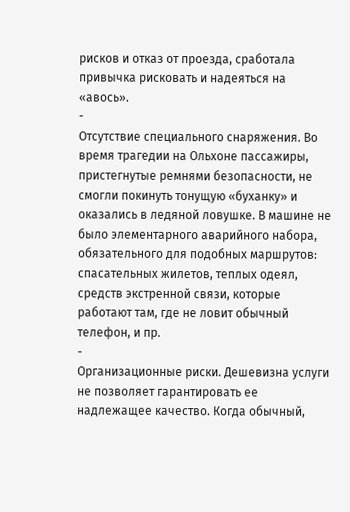рисков и отказ от проезда, сработала привычка рисковать и надеяться на «авось».
-
Отсутствие специального снаряжения. Во время трагедии на Ольхоне пассажиры, пристегнутые ремнями безопасности, не смогли покинуть тонущую «буханку» и оказались в ледяной ловушке. В машине не было элементарного аварийного набора, обязательного для подобных маршрутов: спасательных жилетов, теплых одеял, средств экстренной связи, которые работают там, где не ловит обычный телефон, и пр.
-
Организационные риски. Дешевизна услуги не позволяет гарантировать ее надлежащее качество. Когда обычный,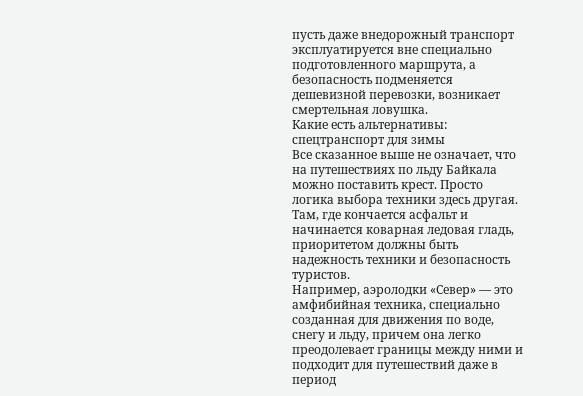пусть даже внедорожный транспорт эксплуатируется вне специально подготовленного маршрута, а безопасность подменяется дешевизной перевозки, возникает смертельная ловушка.
Какие есть альтернативы: спецтранспорт для зимы
Все сказанное выше не означает, что на путешествиях по льду Байкала можно поставить крест. Просто логика выбора техники здесь другая. Там, где кончается асфальт и начинается коварная ледовая гладь, приоритетом должны быть надежность техники и безопасность туристов.
Например, аэролодки «Север» — это амфибийная техника, специально созданная для движения по воде, снегу и льду, причем она легко преодолевает границы между ними и подходит для путешествий даже в период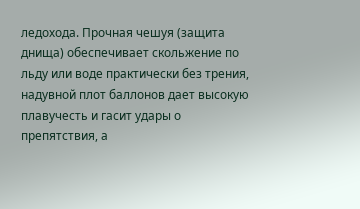ледохода. Прочная чешуя (защита днища) обеспечивает скольжение по льду или воде практически без трения, надувной плот баллонов дает высокую плавучесть и гасит удары о препятствия, а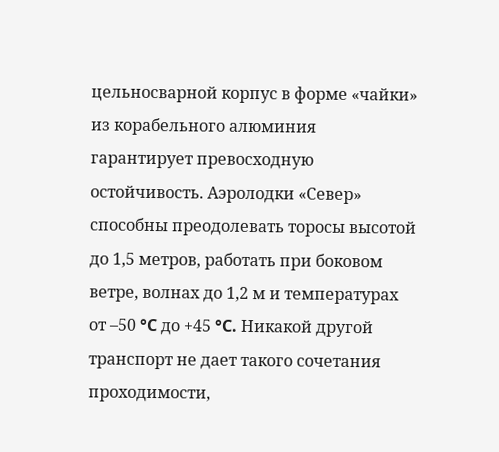цельносварной корпус в форме «чайки» из корабельного алюминия гарантирует превосходную остойчивость. Аэролодки «Север» способны преодолевать торосы высотой до 1,5 метров, работать при боковом ветре, волнах до 1,2 м и температурах от –50 °C до +45 °C. Никакой другой транспорт не дает такого сочетания проходимости,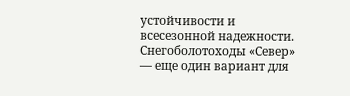устойчивости и всесезонной надежности.
Снегоболотоходы «Север» — еще один вариант для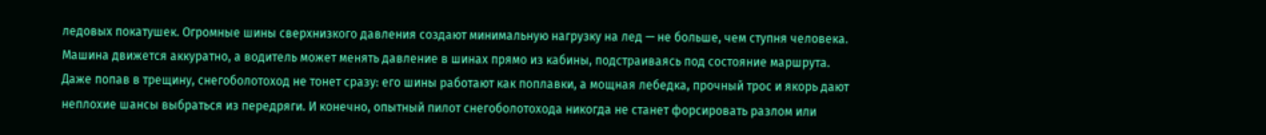ледовых покатушек. Огромные шины сверхнизкого давления создают минимальную нагрузку на лед — не больше, чем ступня человека. Машина движется аккуратно, а водитель может менять давление в шинах прямо из кабины, подстраиваясь под состояние маршрута. Даже попав в трещину, снегоболотоход не тонет сразу: его шины работают как поплавки, а мощная лебедка, прочный трос и якорь дают неплохие шансы выбраться из передряги. И конечно, опытный пилот снегоболотохода никогда не станет форсировать разлом или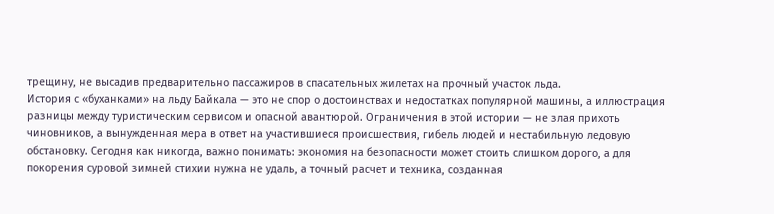трещину, не высадив предварительно пассажиров в спасательных жилетах на прочный участок льда.
История с «буханками» на льду Байкала — это не спор о достоинствах и недостатках популярной машины, а иллюстрация разницы между туристическим сервисом и опасной авантюрой. Ограничения в этой истории — не злая прихоть чиновников, а вынужденная мера в ответ на участившиеся происшествия, гибель людей и нестабильную ледовую обстановку. Сегодня как никогда, важно понимать: экономия на безопасности может стоить слишком дорого, а для покорения суровой зимней стихии нужна не удаль, а точный расчет и техника, созданная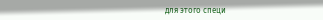для этого специ